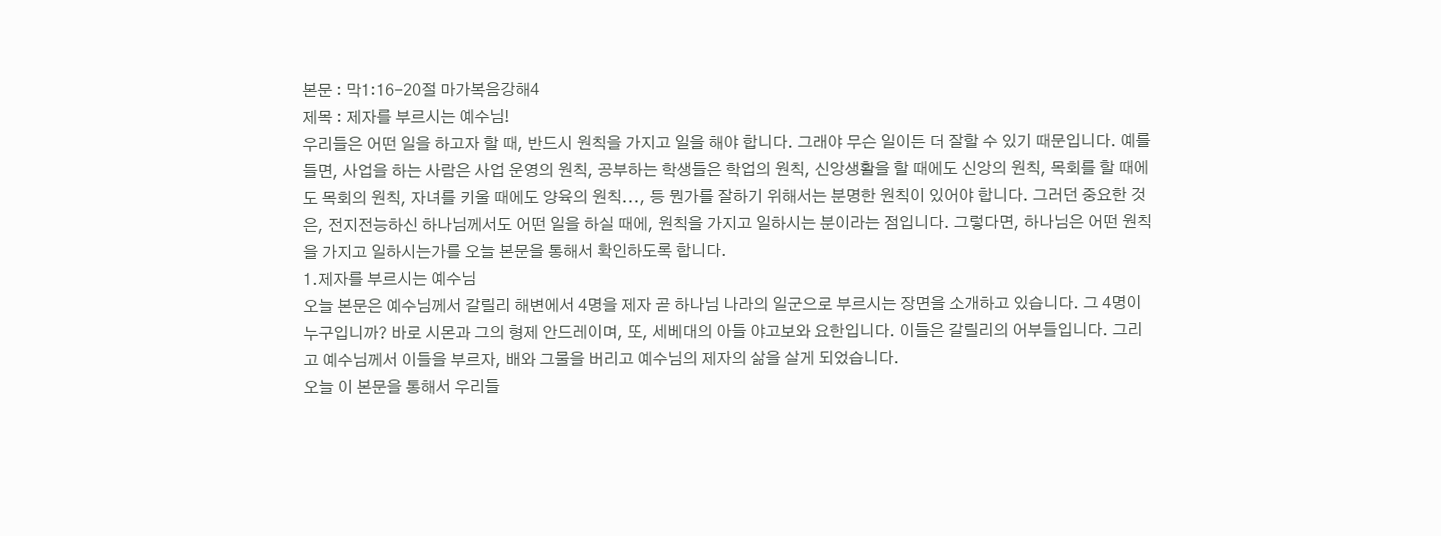본문 : 막1:16-20절 마가복음강해4
제목 : 제자를 부르시는 예수님!
우리들은 어떤 일을 하고자 할 때, 반드시 원칙을 가지고 일을 해야 합니다. 그래야 무슨 일이든 더 잘할 수 있기 때문입니다. 예를들면, 사업을 하는 사람은 사업 운영의 원칙, 공부하는 학생들은 학업의 원칙, 신앙생활을 할 때에도 신앙의 원칙, 목회를 할 때에도 목회의 원칙, 자녀를 키울 때에도 양육의 원칙..., 등 뭔가를 잘하기 위해서는 분명한 원칙이 있어야 합니다. 그러던 중요한 것은, 전지전능하신 하나님께서도 어떤 일을 하실 때에, 원칙을 가지고 일하시는 분이라는 점입니다. 그렇다면, 하나님은 어떤 원칙을 가지고 일하시는가를 오늘 본문을 통해서 확인하도록 합니다.
1.제자를 부르시는 예수님
오늘 본문은 예수님께서 갈릴리 해변에서 4명을 제자 곧 하나님 나라의 일군으로 부르시는 장면을 소개하고 있습니다. 그 4명이 누구입니까? 바로 시몬과 그의 형제 안드레이며, 또, 세베대의 아들 야고보와 요한입니다. 이들은 갈릴리의 어부들입니다. 그리고 예수님께서 이들을 부르자, 배와 그물을 버리고 예수님의 제자의 삶을 살게 되었습니다.
오늘 이 본문을 통해서 우리들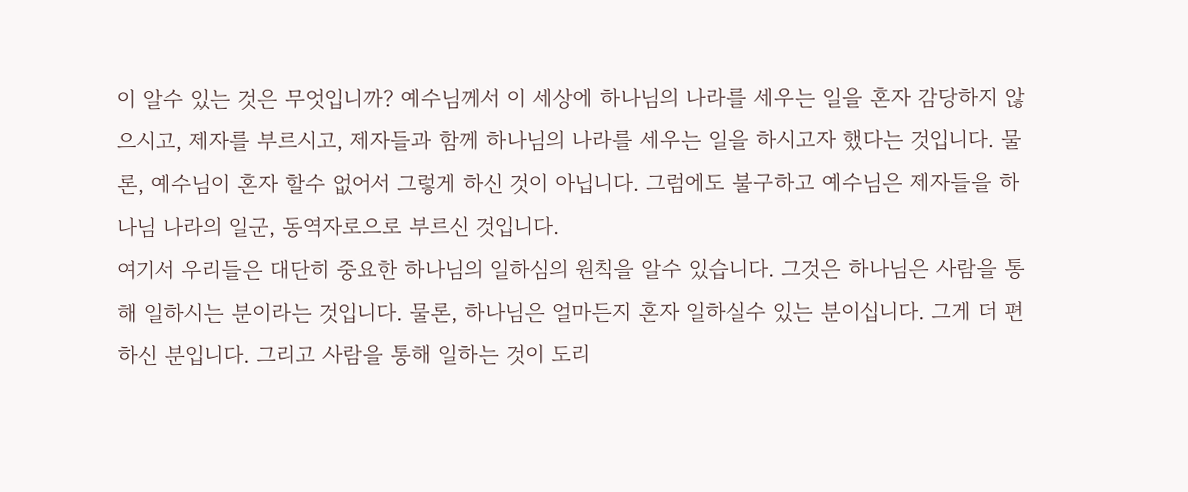이 알수 있는 것은 무엇입니까? 예수님께서 이 세상에 하나님의 나라를 세우는 일을 혼자 감당하지 않으시고, 제자를 부르시고, 제자들과 함께 하나님의 나라를 세우는 일을 하시고자 했다는 것입니다. 물론, 예수님이 혼자 할수 없어서 그렇게 하신 것이 아닙니다. 그럼에도 불구하고 예수님은 제자들을 하나님 나라의 일군, 동역자로으로 부르신 것입니다.
여기서 우리들은 대단히 중요한 하나님의 일하심의 원칙을 알수 있습니다. 그것은 하나님은 사람을 통해 일하시는 분이라는 것입니다. 물론, 하나님은 얼마든지 혼자 일하실수 있는 분이십니다. 그게 더 편하신 분입니다. 그리고 사람을 통해 일하는 것이 도리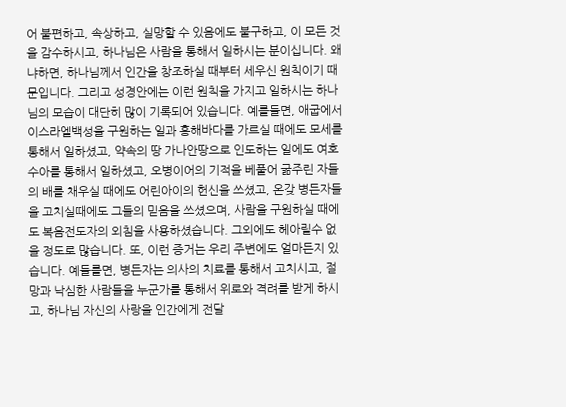어 불편하고, 속상하고, 실망할 수 있음에도 불구하고, 이 모든 것을 감수하시고, 하나님은 사람을 통해서 일하시는 분이십니다. 왜냐하면, 하나님께서 인간을 창조하실 때부터 세우신 원칙이기 때문입니다. 그리고 성경안에는 이런 원칙을 가지고 일하시는 하나님의 모습이 대단히 많이 기록되어 있습니다. 예를들면, 애굽에서 이스라엘백성을 구원하는 일과 홍해바다를 가르실 때에도 모세를 통해서 일하셨고, 약속의 땅 가나안땅으로 인도하는 일에도 여호수아를 통해서 일하셨고, 오병이어의 기적을 베풀어 굶주린 자들의 배를 채우실 때에도 어린아이의 헌신을 쓰셨고, 온갖 병든자들을 고치실때에도 그들의 믿음을 쓰셨으며, 사람을 구원하실 때에도 복음전도자의 외침을 사용하셨습니다. 그외에도 헤아릴수 없을 정도로 많습니다. 또, 이런 증거는 우리 주변에도 얼마든지 있습니다. 예들를면, 병든자는 의사의 치료를 통해서 고치시고, 절망과 낙심한 사람들을 누군가를 통해서 위로와 격려를 받게 하시고, 하나님 자신의 사랑을 인간에게 전달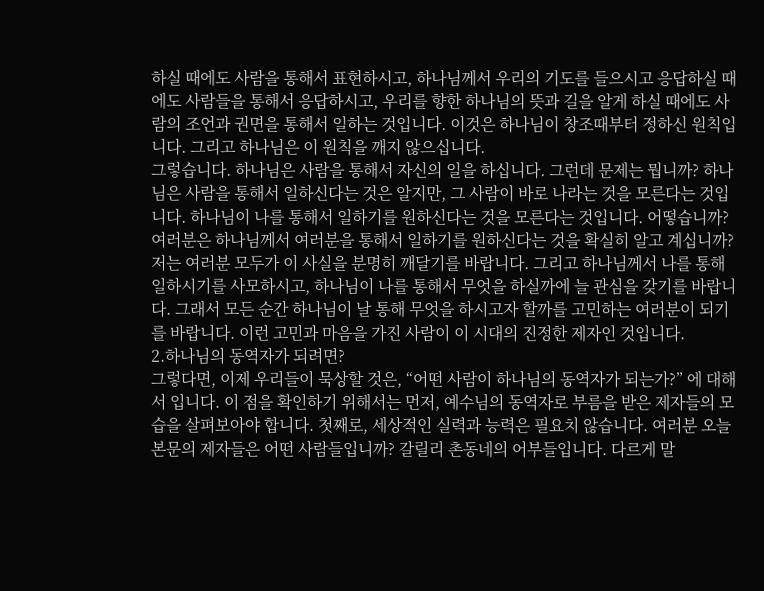하실 때에도 사람을 통해서 표현하시고, 하나님께서 우리의 기도를 들으시고 응답하실 때에도 사람들을 통해서 응답하시고, 우리를 향한 하나님의 뜻과 길을 알게 하실 때에도 사람의 조언과 권면을 통해서 일하는 것입니다. 이것은 하나님이 창조때부터 정하신 원칙입니다. 그리고 하나님은 이 원칙을 깨지 않으십니다.
그렇습니다. 하나님은 사람을 통해서 자신의 일을 하십니다. 그런데 문제는 뭡니까? 하나님은 사람을 통해서 일하신다는 것은 알지만, 그 사람이 바로 나라는 것을 모른다는 것입니다. 하나님이 나를 통해서 일하기를 원하신다는 것을 모른다는 것입니다. 어떻습니까? 여러분은 하나님께서 여러분을 통해서 일하기를 원하신다는 것을 확실히 알고 계십니까? 저는 여러분 모두가 이 사실을 분명히 깨달기를 바랍니다. 그리고 하나님께서 나를 통해 일하시기를 사모하시고, 하나님이 나를 통해서 무엇을 하실까에 늘 관심을 갖기를 바랍니다. 그래서 모든 순간 하나님이 날 통해 무엇을 하시고자 할까를 고민하는 여러분이 되기를 바랍니다. 이런 고민과 마음을 가진 사람이 이 시대의 진정한 제자인 것입니다.
2.하나님의 동역자가 되려면?
그렇다면, 이제 우리들이 묵상할 것은, “어떤 사람이 하나님의 동역자가 되는가?” 에 대해서 입니다. 이 점을 확인하기 위해서는 먼저, 예수님의 동역자로 부름을 받은 제자들의 모습을 살펴보아야 합니다. 첫째로, 세상적인 실력과 능력은 필요치 않습니다. 여러분 오늘 본문의 제자들은 어떤 사람들입니까? 갈릴리 촌동네의 어부들입니다. 다르게 말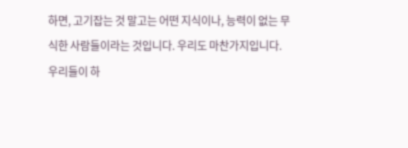하면, 고기잡는 것 말고는 어떤 지식이나, 능력이 없는 무식한 사람들이라는 것입니다. 우리도 마찬가지입니다. 우리들이 하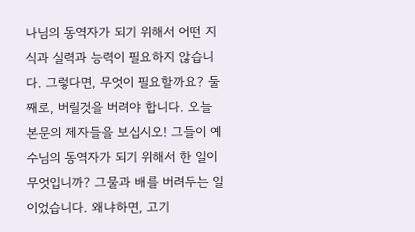나님의 동역자가 되기 위해서 어떤 지식과 실력과 능력이 필요하지 않습니다. 그렇다면, 무엇이 필요할까요? 둘째로, 버릴것을 버려야 합니다. 오늘 본문의 제자들을 보십시오! 그들이 예수님의 동역자가 되기 위해서 한 일이 무엇입니까? 그물과 배를 버려두는 일이었습니다. 왜냐하면, 고기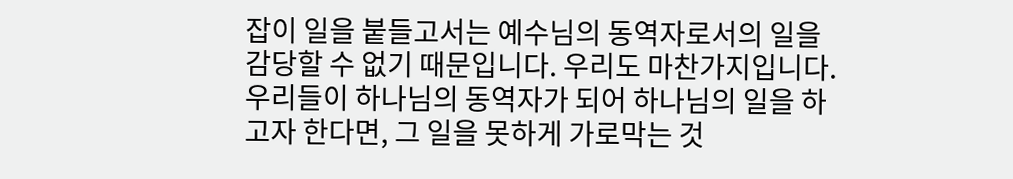잡이 일을 붙들고서는 예수님의 동역자로서의 일을 감당할 수 없기 때문입니다. 우리도 마찬가지입니다. 우리들이 하나님의 동역자가 되어 하나님의 일을 하고자 한다면, 그 일을 못하게 가로막는 것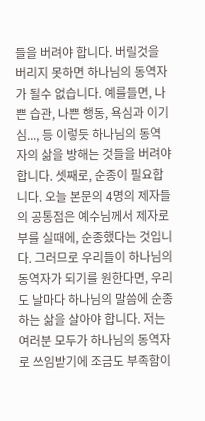들을 버려야 합니다. 버릴것을 버리지 못하면 하나님의 동역자가 될수 없습니다. 예를들면, 나쁜 습관, 나쁜 행동, 욕심과 이기심..., 등 이렇듯 하나님의 동역자의 삶을 방해는 것들을 버려야 합니다. 셋째로, 순종이 필요합니다. 오늘 본문의 4명의 제자들의 공통점은 예수님께서 제자로 부를 실때에, 순종했다는 것입니다. 그러므로 우리들이 하나님의 동역자가 되기를 원한다면, 우리도 날마다 하나님의 말씀에 순종하는 삶을 살아야 합니다. 저는 여러분 모두가 하나님의 동역자로 쓰임받기에 조금도 부족함이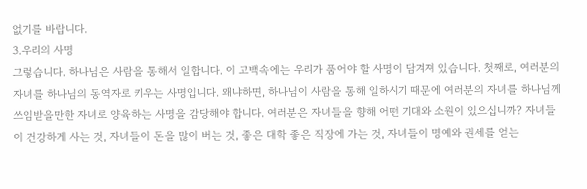없기를 바랍니다.
3.우리의 사명
그렇습니다. 하나님은 사람을 통해서 일합니다. 이 고백속에는 우리가 품어야 할 사명이 담겨져 있습니다. 첫째로, 여러분의 자녀를 하나님의 동역자로 키우는 사명입니다. 왜냐하면, 하나님이 사람을 통해 일하시기 때문에 여러분의 자녀를 하나님께 쓰임받을만한 자녀로 양육하는 사명을 감당해야 합니다. 여러분은 자녀들을 향해 어떤 기대와 소원이 있으십니까? 자녀들이 건강하게 사는 것, 자녀들이 돈을 많이 버는 것, 좋은 대학 좋은 직장에 가는 것, 자녀들이 명예와 권세를 얻는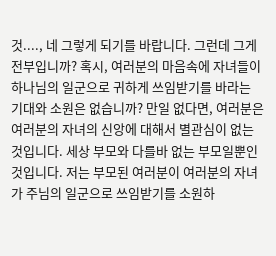것...., 네 그렇게 되기를 바랍니다. 그런데 그게 전부입니까? 혹시, 여러분의 마음속에 자녀들이 하나님의 일군으로 귀하게 쓰임받기를 바라는 기대와 소원은 없습니까? 만일 없다면, 여러분은 여러분의 자녀의 신앙에 대해서 별관심이 없는 것입니다. 세상 부모와 다를바 없는 부모일뿐인 것입니다. 저는 부모된 여러분이 여러분의 자녀가 주님의 일군으로 쓰임받기를 소원하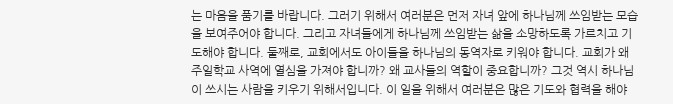는 마음을 품기를 바랍니다. 그러기 위해서 여러분은 먼저 자녀 앞에 하나님께 쓰임받는 모습을 보여주어야 합니다. 그리고 자녀들에게 하나님께 쓰임받는 삶을 소망하도록 가르치고 기도해야 합니다. 둘째로, 교회에서도 아이들을 하나님의 동역자로 키워야 합니다. 교회가 왜 주일학교 사역에 열심을 가져야 합니까? 왜 교사들의 역할이 중요합니까? 그것 역시 하나님이 쓰시는 사람을 키우기 위해서입니다. 이 일을 위해서 여러분은 많은 기도와 협력을 해야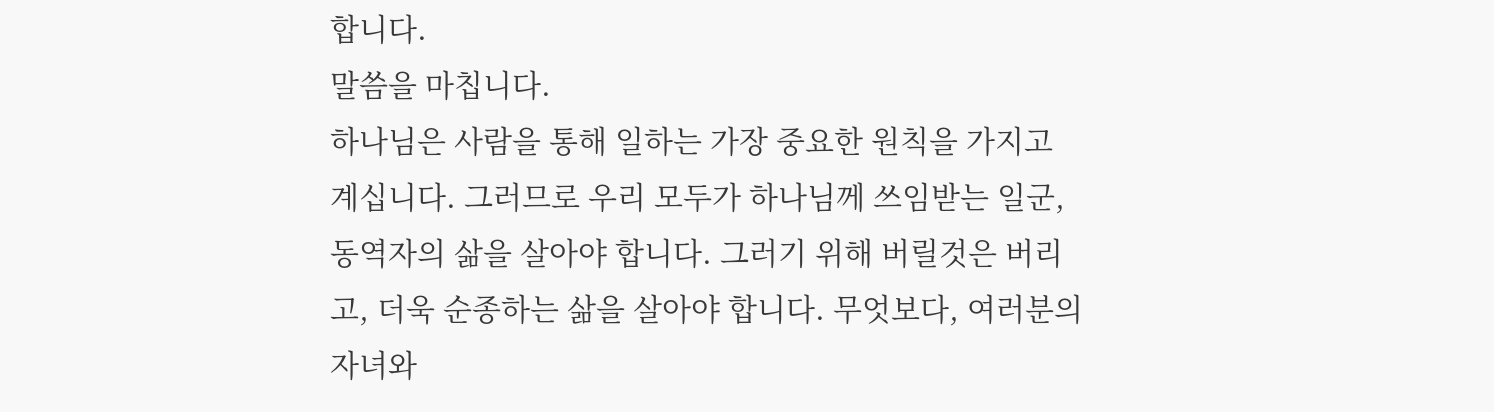합니다.
말씀을 마칩니다.
하나님은 사람을 통해 일하는 가장 중요한 원칙을 가지고 계십니다. 그러므로 우리 모두가 하나님께 쓰임받는 일군, 동역자의 삶을 살아야 합니다. 그러기 위해 버릴것은 버리고, 더욱 순종하는 삶을 살아야 합니다. 무엇보다, 여러분의 자녀와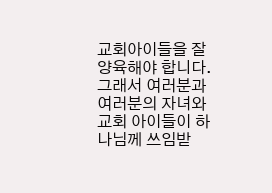교회아이들을 잘 양육해야 합니다. 그래서 여러분과 여러분의 자녀와 교회 아이들이 하나님께 쓰임받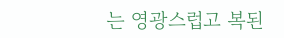는 영광스럽고 복된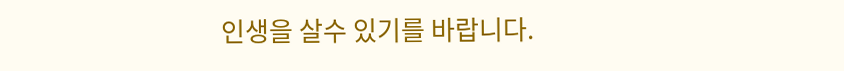인생을 살수 있기를 바랍니다.